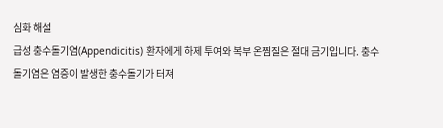심화 해설
급성 충수돌기염(Appendicitis) 환자에게 하제 투여와 복부 온찜질은 절대 금기입니다. 충수돌기염은 염증이 발생한 충수돌기가 터져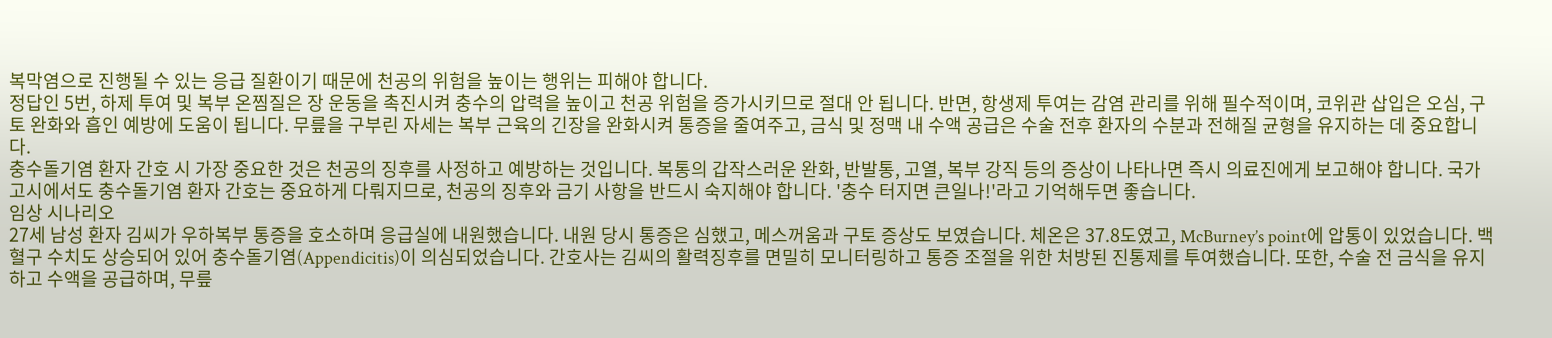복막염으로 진행될 수 있는 응급 질환이기 때문에 천공의 위험을 높이는 행위는 피해야 합니다.
정답인 5번, 하제 투여 및 복부 온찜질은 장 운동을 촉진시켜 충수의 압력을 높이고 천공 위험을 증가시키므로 절대 안 됩니다. 반면, 항생제 투여는 감염 관리를 위해 필수적이며, 코위관 삽입은 오심, 구토 완화와 흡인 예방에 도움이 됩니다. 무릎을 구부린 자세는 복부 근육의 긴장을 완화시켜 통증을 줄여주고, 금식 및 정맥 내 수액 공급은 수술 전후 환자의 수분과 전해질 균형을 유지하는 데 중요합니다.
충수돌기염 환자 간호 시 가장 중요한 것은 천공의 징후를 사정하고 예방하는 것입니다. 복통의 갑작스러운 완화, 반발통, 고열, 복부 강직 등의 증상이 나타나면 즉시 의료진에게 보고해야 합니다. 국가고시에서도 충수돌기염 환자 간호는 중요하게 다뤄지므로, 천공의 징후와 금기 사항을 반드시 숙지해야 합니다. '충수 터지면 큰일나!'라고 기억해두면 좋습니다.
임상 시나리오
27세 남성 환자 김씨가 우하복부 통증을 호소하며 응급실에 내원했습니다. 내원 당시 통증은 심했고, 메스꺼움과 구토 증상도 보였습니다. 체온은 37.8도였고, McBurney’s point에 압통이 있었습니다. 백혈구 수치도 상승되어 있어 충수돌기염(Appendicitis)이 의심되었습니다. 간호사는 김씨의 활력징후를 면밀히 모니터링하고 통증 조절을 위한 처방된 진통제를 투여했습니다. 또한, 수술 전 금식을 유지하고 수액을 공급하며, 무릎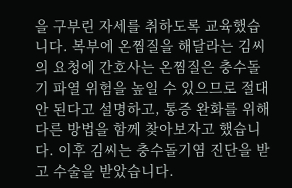을 구부린 자세를 취하도록 교육했습니다. 복부에 온찜질을 해달라는 김씨의 요청에 간호사는 온찜질은 충수돌기 파열 위험을 높일 수 있으므로 절대 안 된다고 설명하고, 통증 완화를 위해 다른 방법을 함께 찾아보자고 했습니다. 이후 김씨는 충수돌기염 진단을 받고 수술을 받았습니다.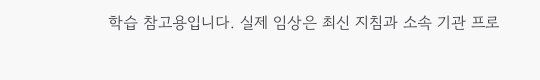학습 참고용입니다. 실제 임상은 최신 지침과 소속 기관 프로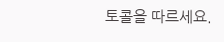토콜을 따르세요.